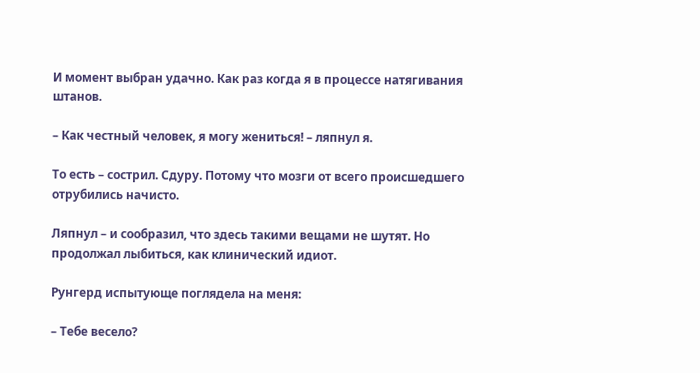И момент выбран удачно. Как раз когда я в процессе натягивания штанов.

– Как честный человек, я могу жениться! – ляпнул я.

То есть – сострил. Сдуру. Потому что мозги от всего происшедшего отрубились начисто.

Ляпнул – и сообразил, что здесь такими вещами не шутят. Но продолжал лыбиться, как клинический идиот.

Рунгерд испытующе поглядела на меня:

– Тебе весело?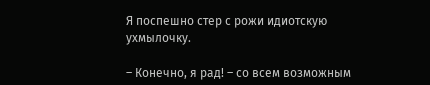Я поспешно стер с рожи идиотскую ухмылочку.

– Конечно, я рад! – со всем возможным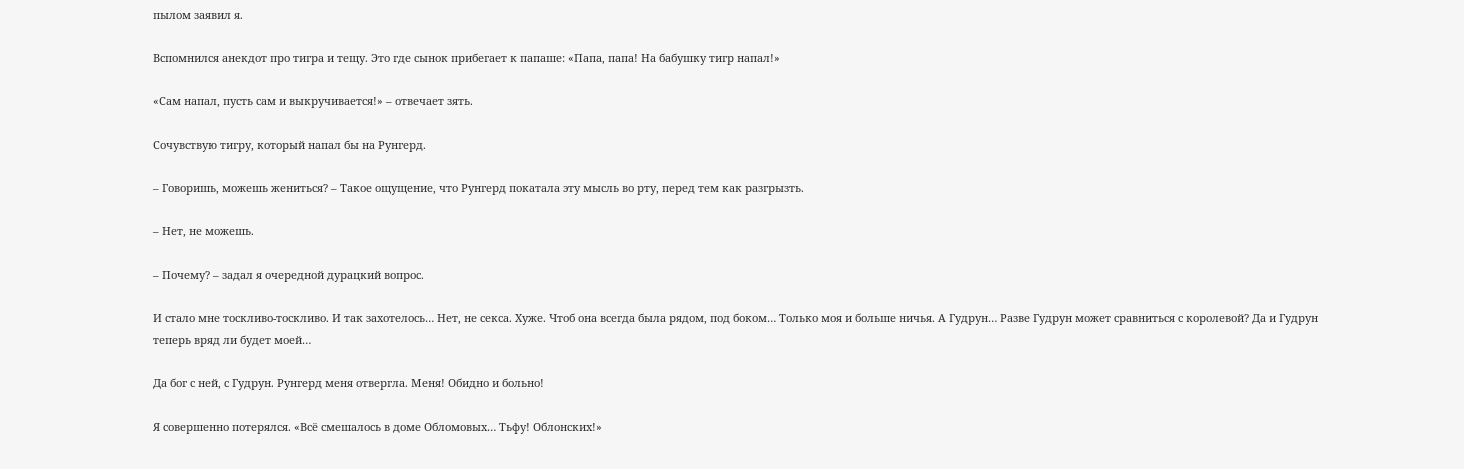пылом заявил я.

Вспомнился анекдот про тигра и тещу. Это где сынок прибегает к папаше: «Папа, папа! На бабушку тигр напал!»

«Сам напал, пусть сам и выкручивается!» – отвечает зять.

Сочувствую тигру, который напал бы на Рунгерд.

– Говоришь, можешь жениться? – Такое ощущение, что Рунгерд покатала эту мысль во рту, перед тем как разгрызть.

– Нет, не можешь.

– Почему? – задал я очередной дурацкий вопрос.

И стало мне тоскливо-тоскливо. И так захотелось… Нет, не секса. Хуже. Чтоб она всегда была рядом, под боком… Только моя и больше ничья. А Гудрун… Разве Гудрун может сравниться с королевой? Да и Гудрун теперь вряд ли будет моей…

Да бог с ней, с Гудрун. Рунгерд меня отвергла. Меня! Обидно и больно!

Я совершенно потерялся. «Всё смешалось в доме Обломовых… Тьфу! Облонских!»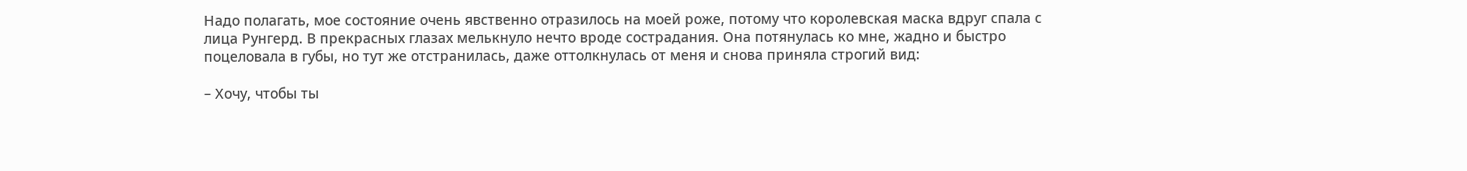Надо полагать, мое состояние очень явственно отразилось на моей роже, потому что королевская маска вдруг спала с лица Рунгерд. В прекрасных глазах мелькнуло нечто вроде сострадания. Она потянулась ко мне, жадно и быстро поцеловала в губы, но тут же отстранилась, даже оттолкнулась от меня и снова приняла строгий вид:

– Хочу, чтобы ты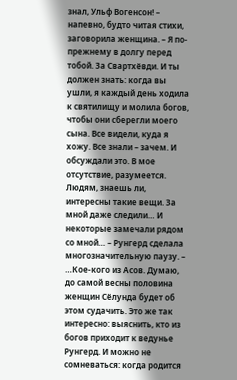знал, Ульф Вогенсон! – напевно, будто читая стихи, заговорила женщина. – Я по-прежнему в долгу перед тобой. За Свартхёвди. И ты должен знать: когда вы ушли, я каждый день ходила к святилищу и молила богов, чтобы они сберегли моего сына. Все видели, куда я хожу. Все знали – зачем. И обсуждали это. В мое отсутствие, разумеется. Людям, знаешь ли, интересны такие вещи. За мной даже следили… И некоторые замечали рядом со мной… – Рунгерд сделала многозначительную паузу. – …Кое-кого из Асов. Думаю, до самой весны половина женщин Сёлунда будет об этом судачить. Это же так интересно: выяснить, кто из богов приходит к ведунье Рунгерд. И можно не сомневаться: когда родится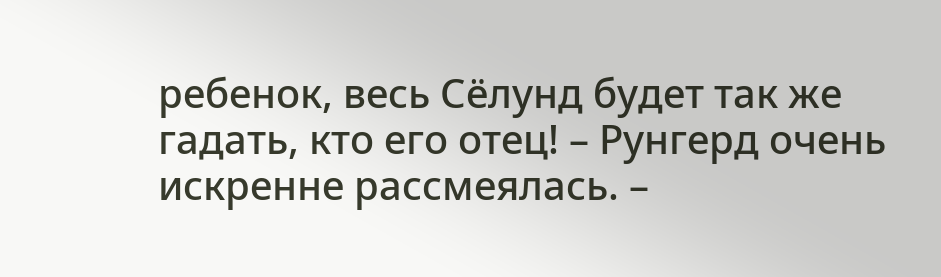ребенок, весь Сёлунд будет так же гадать, кто его отец! – Рунгерд очень искренне рассмеялась. –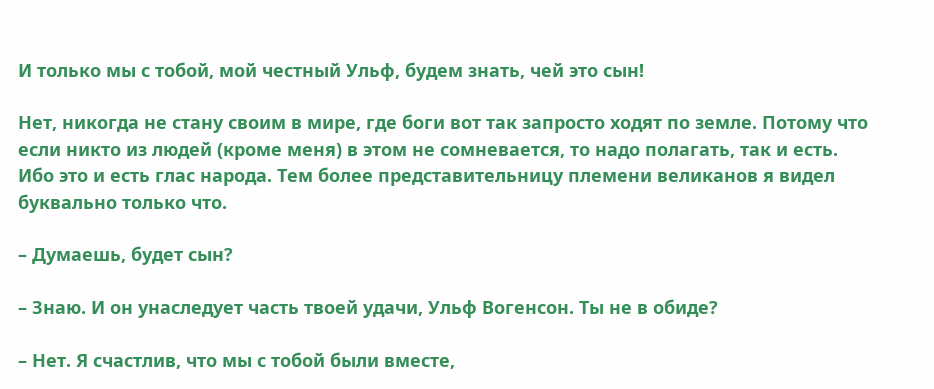И только мы с тобой, мой честный Ульф, будем знать, чей это сын!

Нет, никогда не стану своим в мире, где боги вот так запросто ходят по земле. Потому что если никто из людей (кроме меня) в этом не сомневается, то надо полагать, так и есть. Ибо это и есть глас народа. Тем более представительницу племени великанов я видел буквально только что.

– Думаешь, будет сын?

– Знаю. И он унаследует часть твоей удачи, Ульф Вогенсон. Ты не в обиде?

– Нет. Я счастлив, что мы с тобой были вместе,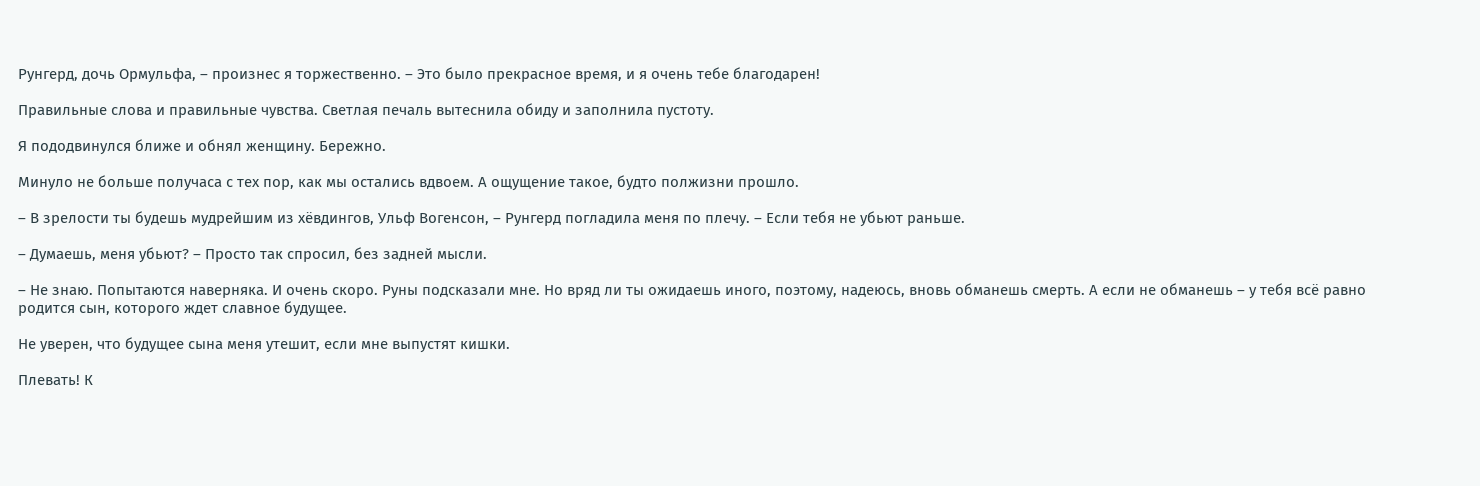Рунгерд, дочь Ормульфа, – произнес я торжественно. – Это было прекрасное время, и я очень тебе благодарен!

Правильные слова и правильные чувства. Светлая печаль вытеснила обиду и заполнила пустоту.

Я пододвинулся ближе и обнял женщину. Бережно.

Минуло не больше получаса с тех пор, как мы остались вдвоем. А ощущение такое, будто полжизни прошло.

– В зрелости ты будешь мудрейшим из хёвдингов, Ульф Вогенсон, – Рунгерд погладила меня по плечу. – Если тебя не убьют раньше.

– Думаешь, меня убьют? – Просто так спросил, без задней мысли.

– Не знаю. Попытаются наверняка. И очень скоро. Руны подсказали мне. Но вряд ли ты ожидаешь иного, поэтому, надеюсь, вновь обманешь смерть. А если не обманешь – у тебя всё равно родится сын, которого ждет славное будущее.

Не уверен, что будущее сына меня утешит, если мне выпустят кишки.

Плевать! К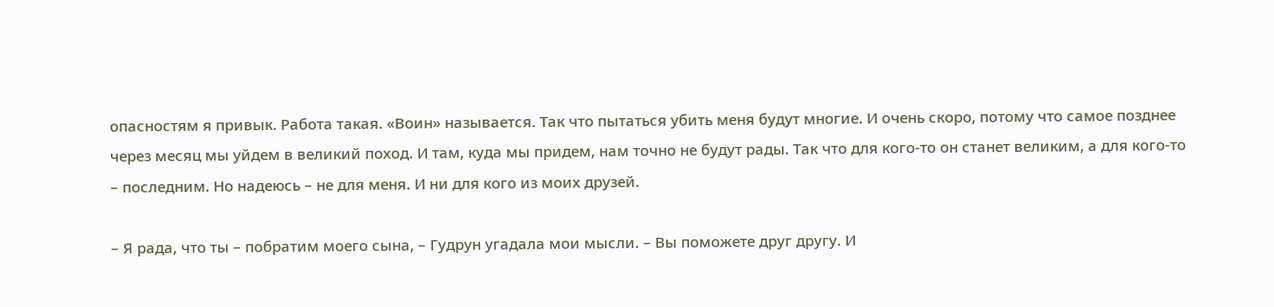опасностям я привык. Работа такая. «Воин» называется. Так что пытаться убить меня будут многие. И очень скоро, потому что самое позднее через месяц мы уйдем в великий поход. И там, куда мы придем, нам точно не будут рады. Так что для кого-то он станет великим, а для кого-то – последним. Но надеюсь – не для меня. И ни для кого из моих друзей.

– Я рада, что ты – побратим моего сына, – Гудрун угадала мои мысли. – Вы поможете друг другу. И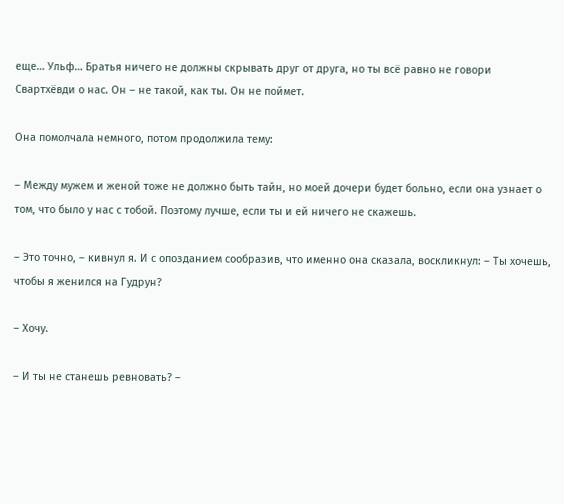еще… Ульф… Братья ничего не должны скрывать друг от друга, но ты всё равно не говори Свартхёвди о нас. Он – не такой, как ты. Он не поймет.

Она помолчала немного, потом продолжила тему:

– Между мужем и женой тоже не должно быть тайн, но моей дочери будет больно, если она узнает о том, что было у нас с тобой. Поэтому лучше, если ты и ей ничего не скажешь.

– Это точно, – кивнул я. И с опозданием сообразив, что именно она сказала, воскликнул: – Ты хочешь, чтобы я женился на Гудрун?

– Хочу.

– И ты не станешь ревновать? –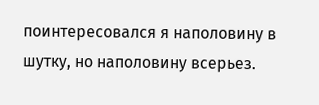поинтересовался я наполовину в шутку, но наполовину всерьез.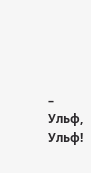– Ульф, Ульф!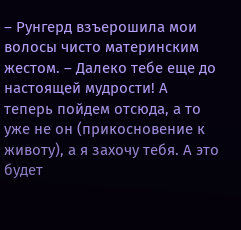– Рунгерд взъерошила мои волосы чисто материнским жестом. – Далеко тебе еще до настоящей мудрости! А теперь пойдем отсюда, а то уже не он (прикосновение к животу), а я захочу тебя. А это будет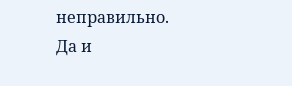неправильно. Да и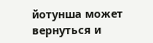йотунша может вернуться и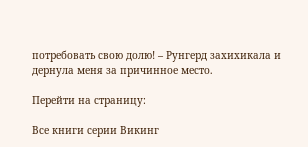потребовать свою долю! – Рунгерд захихикала и дернула меня за причинное место.

Перейти на страницу:

Все книги серии Викинг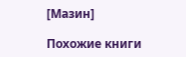[Мазин]

Похожие книги